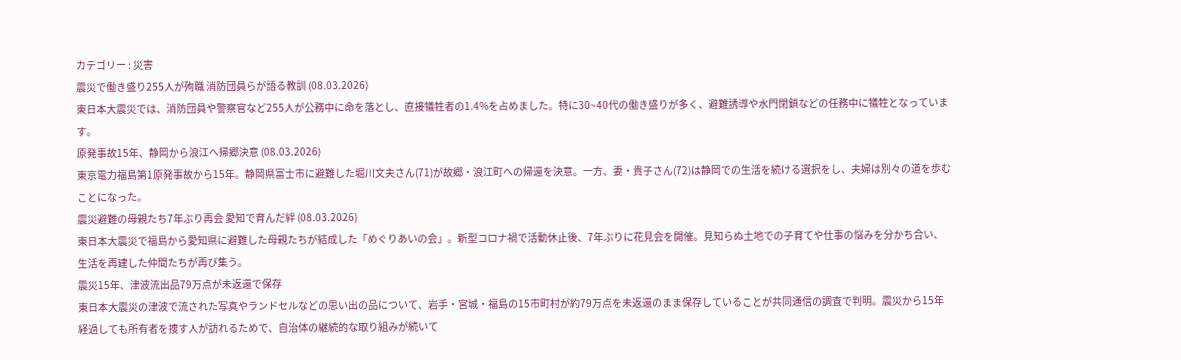カテゴリー : 災害
震災で働き盛り255人が殉職 消防団員らが語る教訓 (08.03.2026)
東日本大震災では、消防団員や警察官など255人が公務中に命を落とし、直接犠牲者の1.4%を占めました。特に30~40代の働き盛りが多く、避難誘導や水門閉鎖などの任務中に犠牲となっています。
原発事故15年、静岡から浪江へ帰郷決意 (08.03.2026)
東京電力福島第1原発事故から15年。静岡県富士市に避難した堀川文夫さん(71)が故郷・浪江町への帰還を決意。一方、妻・貴子さん(72)は静岡での生活を続ける選択をし、夫婦は別々の道を歩むことになった。
震災避難の母親たち7年ぶり再会 愛知で育んだ絆 (08.03.2026)
東日本大震災で福島から愛知県に避難した母親たちが結成した「めぐりあいの会」。新型コロナ禍で活動休止後、7年ぶりに花見会を開催。見知らぬ土地での子育てや仕事の悩みを分かち合い、生活を再建した仲間たちが再び集う。
震災15年、津波流出品79万点が未返還で保存
東日本大震災の津波で流された写真やランドセルなどの思い出の品について、岩手・宮城・福島の15市町村が約79万点を未返還のまま保存していることが共同通信の調査で判明。震災から15年経過しても所有者を捜す人が訪れるためで、自治体の継続的な取り組みが続いて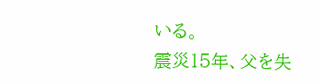いる。
震災15年、父を失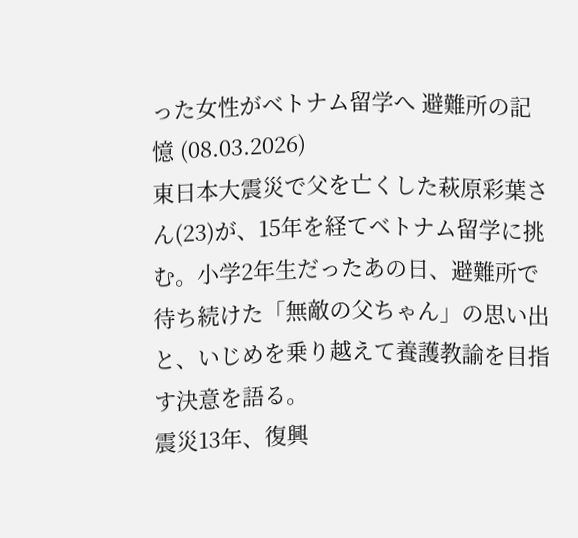った女性がベトナム留学へ 避難所の記憶 (08.03.2026)
東日本大震災で父を亡くした萩原彩葉さん(23)が、15年を経てベトナム留学に挑む。小学2年生だったあの日、避難所で待ち続けた「無敵の父ちゃん」の思い出と、いじめを乗り越えて養護教諭を目指す決意を語る。
震災13年、復興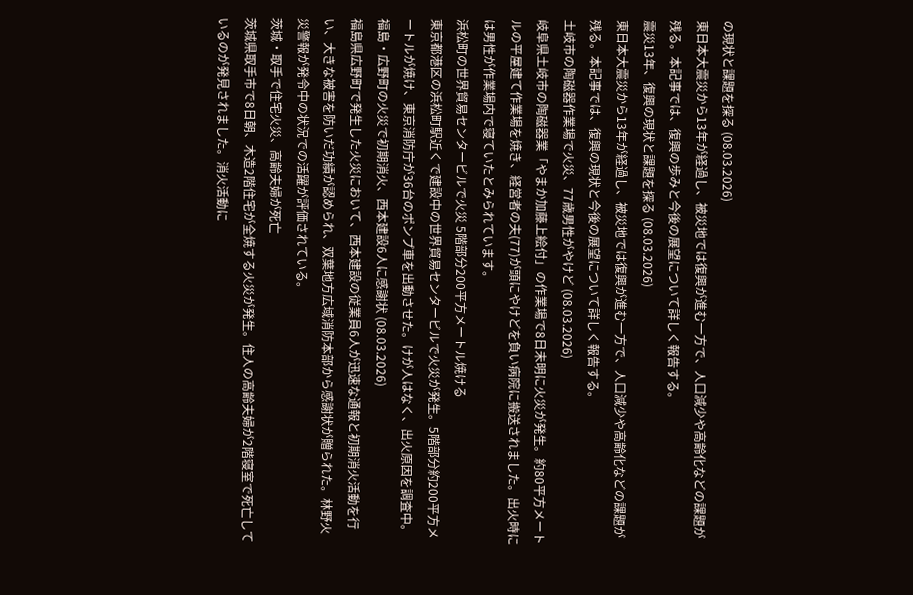の現状と課題を探る (08.03.2026)
東日本大震災から13年が経過し、被災地では復興が進む一方で、人口減少や高齢化などの課題が残る。本記事では、復興の歩みと今後の展望について詳しく報告する。
震災13年、復興の現状と課題を探る (08.03.2026)
東日本大震災から13年が経過し、被災地では復興が進む一方で、人口減少や高齢化などの課題が残る。本記事では、復興の現状と今後の展望について詳しく報告する。
土岐市の陶磁器作業場で火災、77歳男性がやけど (08.03.2026)
岐阜県土岐市の陶磁器業「やまか加藤上絵付」の作業場で8日未明に火災が発生。約80平方メートルの平屋建て作業場を焼き、経営者の夫(77)が頭にやけどを負い病院に搬送されました。出火時には男性が作業場内で寝ていたとみられています。
浜松町の世界貿易センタービルで火災 5階部分200平方メートル焼ける
東京都港区の浜松町駅近くで建設中の世界貿易センタービルで火災が発生。5階部分約200平方メートルが焼け、東京消防庁が36台のポンプ車を出動させた。けが人はなく、出火原因を調査中。
福島・広野町の火災で初期消火、西本建設6人に感謝状 (08.03.2026)
福島県広野町で発生した火災において、西本建設の従業員6人が迅速な通報と初期消火活動を行い、大きな被害を防いだ功績が認められ、双葉地方広域消防本部から感謝状が贈られた。林野火災警報が発令中の状況での活躍が評価されている。
茨城・取手で住宅火災、高齢夫婦が死亡
茨城県取手市で8日朝、木造2階住宅が全焼する火災が発生。住人の高齢夫婦が2階寝室で死亡しているのが発見されました。消火活動に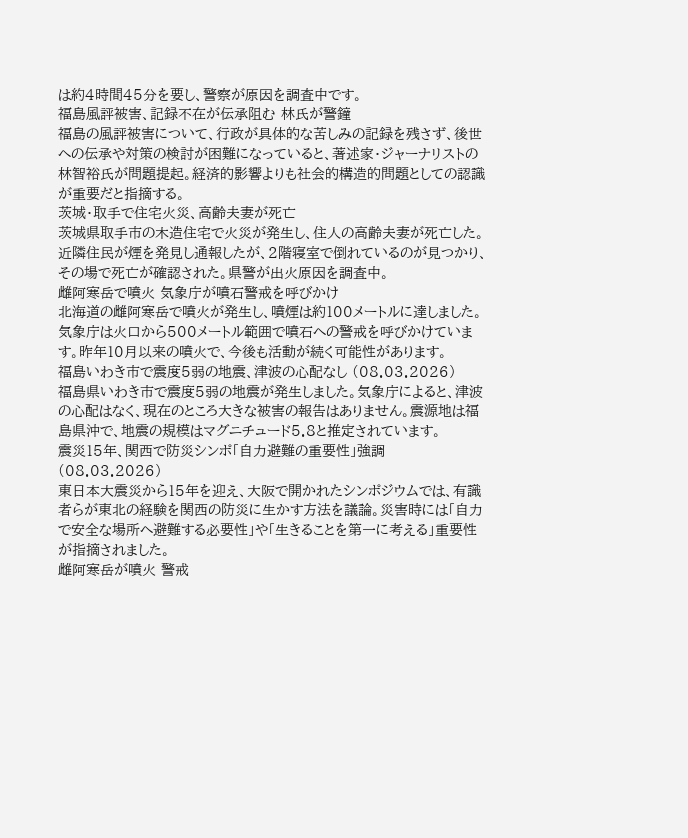は約4時間45分を要し、警察が原因を調査中です。
福島風評被害、記録不在が伝承阻む 林氏が警鐘
福島の風評被害について、行政が具体的な苦しみの記録を残さず、後世への伝承や対策の検討が困難になっていると、著述家・ジャーナリストの林智裕氏が問題提起。経済的影響よりも社会的構造的問題としての認識が重要だと指摘する。
茨城・取手で住宅火災、高齢夫妻が死亡
茨城県取手市の木造住宅で火災が発生し、住人の高齢夫妻が死亡した。近隣住民が煙を発見し通報したが、2階寝室で倒れているのが見つかり、その場で死亡が確認された。県警が出火原因を調査中。
雌阿寒岳で噴火 気象庁が噴石警戒を呼びかけ
北海道の雌阿寒岳で噴火が発生し、噴煙は約100メートルに達しました。気象庁は火口から500メートル範囲で噴石への警戒を呼びかけています。昨年10月以来の噴火で、今後も活動が続く可能性があります。
福島いわき市で震度5弱の地震、津波の心配なし (08.03.2026)
福島県いわき市で震度5弱の地震が発生しました。気象庁によると、津波の心配はなく、現在のところ大きな被害の報告はありません。震源地は福島県沖で、地震の規模はマグニチュード5.8と推定されています。
震災15年、関西で防災シンポ「自力避難の重要性」強調 (08.03.2026)
東日本大震災から15年を迎え、大阪で開かれたシンポジウムでは、有識者らが東北の経験を関西の防災に生かす方法を議論。災害時には「自力で安全な場所へ避難する必要性」や「生きることを第一に考える」重要性が指摘されました。
雌阿寒岳が噴火 警戒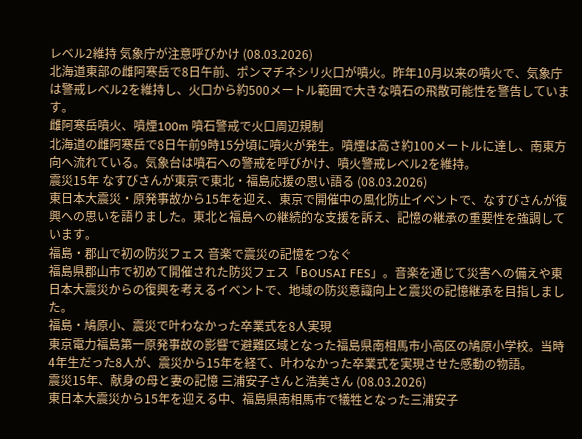レベル2維持 気象庁が注意呼びかけ (08.03.2026)
北海道東部の雌阿寒岳で8日午前、ポンマチネシリ火口が噴火。昨年10月以来の噴火で、気象庁は警戒レベル2を維持し、火口から約500メートル範囲で大きな噴石の飛散可能性を警告しています。
雌阿寒岳噴火、噴煙100m 噴石警戒で火口周辺規制
北海道の雌阿寒岳で8日午前9時15分頃に噴火が発生。噴煙は高さ約100メートルに達し、南東方向へ流れている。気象台は噴石への警戒を呼びかけ、噴火警戒レベル2を維持。
震災15年 なすびさんが東京で東北・福島応援の思い語る (08.03.2026)
東日本大震災・原発事故から15年を迎え、東京で開催中の風化防止イベントで、なすびさんが復興への思いを語りました。東北と福島への継続的な支援を訴え、記憶の継承の重要性を強調しています。
福島・郡山で初の防災フェス 音楽で震災の記憶をつなぐ
福島県郡山市で初めて開催された防災フェス「BOUSAI FES」。音楽を通じて災害への備えや東日本大震災からの復興を考えるイベントで、地域の防災意識向上と震災の記憶継承を目指しました。
福島・鳩原小、震災で叶わなかった卒業式を8人実現
東京電力福島第一原発事故の影響で避難区域となった福島県南相馬市小高区の鳩原小学校。当時4年生だった8人が、震災から15年を経て、叶わなかった卒業式を実現させた感動の物語。
震災15年、献身の母と妻の記憶 三浦安子さんと浩美さん (08.03.2026)
東日本大震災から15年を迎える中、福島県南相馬市で犠牲となった三浦安子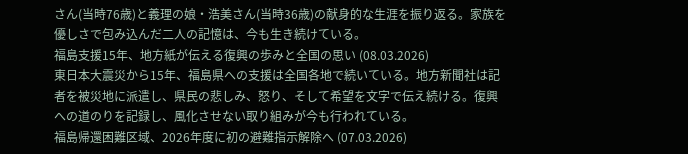さん(当時76歳)と義理の娘・浩美さん(当時36歳)の献身的な生涯を振り返る。家族を優しさで包み込んだ二人の記憶は、今も生き続けている。
福島支援15年、地方紙が伝える復興の歩みと全国の思い (08.03.2026)
東日本大震災から15年、福島県への支援は全国各地で続いている。地方新聞社は記者を被災地に派遣し、県民の悲しみ、怒り、そして希望を文字で伝え続ける。復興への道のりを記録し、風化させない取り組みが今も行われている。
福島帰還困難区域、2026年度に初の避難指示解除へ (07.03.2026)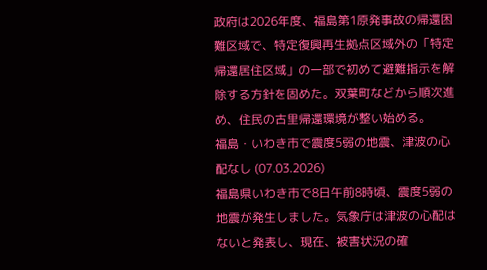政府は2026年度、福島第1原発事故の帰還困難区域で、特定復興再生拠点区域外の「特定帰還居住区域」の一部で初めて避難指示を解除する方針を固めた。双葉町などから順次進め、住民の古里帰還環境が整い始める。
福島・いわき市で震度5弱の地震、津波の心配なし (07.03.2026)
福島県いわき市で8日午前8時頃、震度5弱の地震が発生しました。気象庁は津波の心配はないと発表し、現在、被害状況の確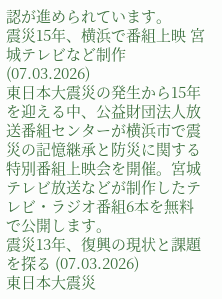認が進められています。
震災15年、横浜で番組上映 宮城テレビなど制作 (07.03.2026)
東日本大震災の発生から15年を迎える中、公益財団法人放送番組センターが横浜市で震災の記憶継承と防災に関する特別番組上映会を開催。宮城テレビ放送などが制作したテレビ・ラジオ番組6本を無料で公開します。
震災13年、復興の現状と課題を探る (07.03.2026)
東日本大震災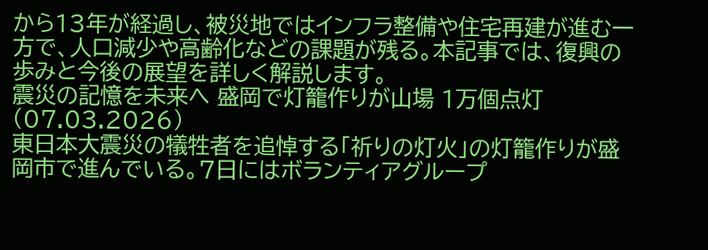から13年が経過し、被災地ではインフラ整備や住宅再建が進む一方で、人口減少や高齢化などの課題が残る。本記事では、復興の歩みと今後の展望を詳しく解説します。
震災の記憶を未来へ 盛岡で灯籠作りが山場 1万個点灯 (07.03.2026)
東日本大震災の犠牲者を追悼する「祈りの灯火」の灯籠作りが盛岡市で進んでいる。7日にはボランティアグループ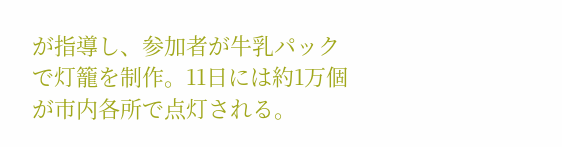が指導し、参加者が牛乳パックで灯籠を制作。11日には約1万個が市内各所で点灯される。